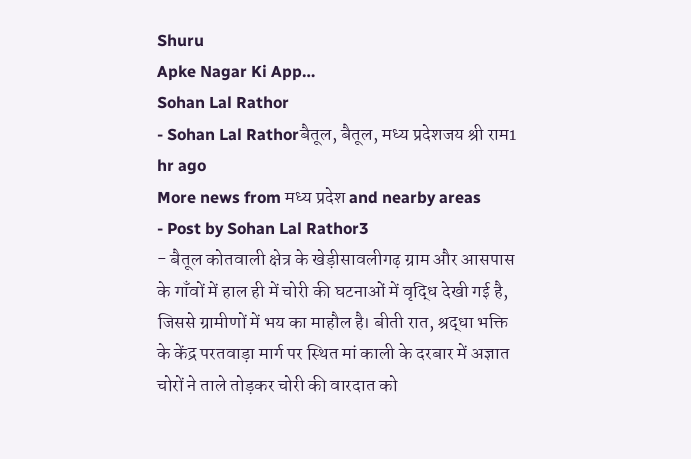Shuru
Apke Nagar Ki App…
Sohan Lal Rathor
- Sohan Lal Rathorबैतूल, बैतूल, मध्य प्रदेशजय श्री राम1 hr ago
More news from मध्य प्रदेश and nearby areas
- Post by Sohan Lal Rathor3
- बैतूल कोतवाली क्षेत्र के खेड़ीसावलीगढ़ ग्राम और आसपास के गाँवों में हाल ही में चोरी की घटनाओं में वृद्धि देखी गई है, जिससे ग्रामीणों में भय का माहौल है। बीती रात, श्रद्धा भक्ति के केंद्र परतवाड़ा मार्ग पर स्थित मां काली के दरबार में अज्ञात चोरों ने ताले तोड़कर चोरी की वारदात को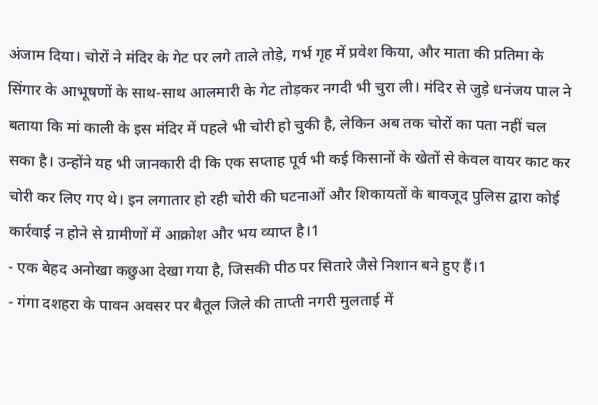अंजाम दिया। चोरों ने मंदिर के गेट पर लगे ताले तोड़े, गर्भ गृह में प्रवेश किया, और माता की प्रतिमा के सिंगार के आभूषणों के साथ-साथ आलमारी के गेट तोड़कर नगदी भी चुरा ली। मंदिर से जुड़े धनंजय पाल ने बताया कि मां काली के इस मंदिर में पहले भी चोरी हो चुकी है, लेकिन अब तक चोरों का पता नहीं चल सका है। उन्होंने यह भी जानकारी दी कि एक सप्ताह पूर्व भी कई किसानों के खेतों से केवल वायर काट कर चोरी कर लिए गए थे। इन लगातार हो रही चोरी की घटनाओं और शिकायतों के बावजूद पुलिस द्वारा कोई कार्रवाई न होने से ग्रामीणों में आक्रोश और भय व्याप्त है।1
- एक बेहद अनोखा कछुआ देखा गया है, जिसकी पीठ पर सितारे जैसे निशान बने हुए हैं।1
- गंगा दशहरा के पावन अवसर पर बैतूल जिले की ताप्ती नगरी मुलताई में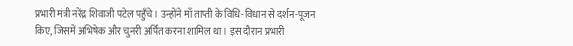प्रभारी मंत्री नरेंद्र शिवाजी पटेल पहुँचे। उन्होंने माँ ताप्ती के विधि-विधान से दर्शन-पूजन किए, जिसमें अभिषेक और चुनरी अर्पित करना शामिल था। इस दौरान प्रभारी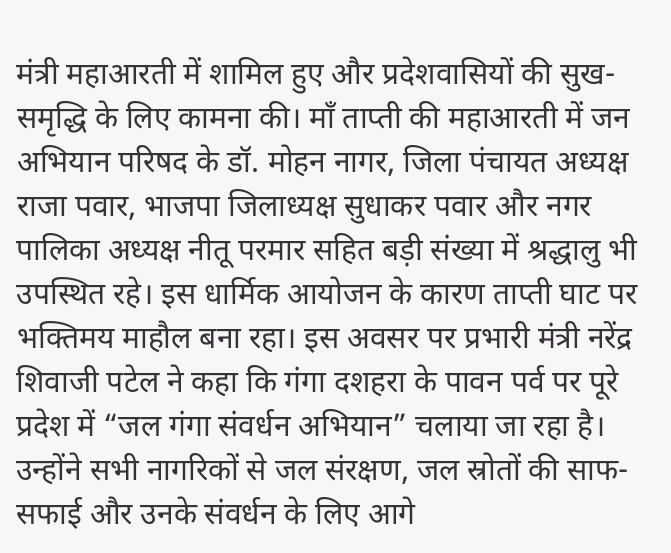मंत्री महाआरती में शामिल हुए और प्रदेशवासियों की सुख-समृद्धि के लिए कामना की। माँ ताप्ती की महाआरती में जन अभियान परिषद के डॉ. मोहन नागर, जिला पंचायत अध्यक्ष राजा पवार, भाजपा जिलाध्यक्ष सुधाकर पवार और नगर पालिका अध्यक्ष नीतू परमार सहित बड़ी संख्या में श्रद्धालु भी उपस्थित रहे। इस धार्मिक आयोजन के कारण ताप्ती घाट पर भक्तिमय माहौल बना रहा। इस अवसर पर प्रभारी मंत्री नरेंद्र शिवाजी पटेल ने कहा कि गंगा दशहरा के पावन पर्व पर पूरे प्रदेश में “जल गंगा संवर्धन अभियान” चलाया जा रहा है। उन्होंने सभी नागरिकों से जल संरक्षण, जल स्रोतों की साफ-सफाई और उनके संवर्धन के लिए आगे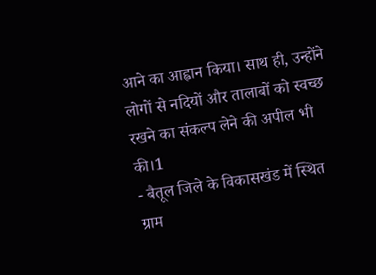आने का आह्वान किया। साथ ही, उन्होंने लोगों से नदियों और तालाबों को स्वच्छ रखने का संकल्प लेने की अपील भी की।1
- बैतूल जिले के विकासखंड में स्थित ग्राम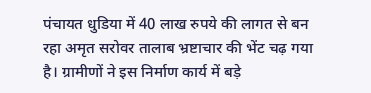पंचायत धुडिया में 40 लाख रुपये की लागत से बन रहा अमृत सरोवर तालाब भ्रष्टाचार की भेंट चढ़ गया है। ग्रामीणों ने इस निर्माण कार्य में बड़े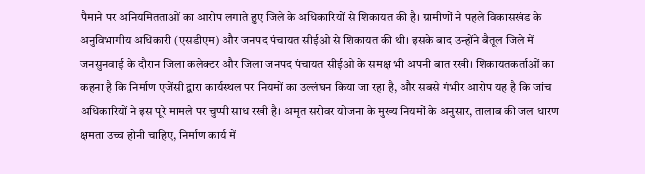पैमाने पर अनियमितताओं का आरोप लगाते हुए जिले के अधिकारियों से शिकायत की है। ग्रामीणों ने पहले विकासखंड के अनुविभागीय अधिकारी (एसडीएम) और जनपद पंचायत सीईओ से शिकायत की थी। इसके बाद उन्होंने बैतूल जिले में जनसुनवाई के दौरान जिला कलेक्टर और जिला जनपद पंचायत सीईओ के समक्ष भी अपनी बात रखी। शिकायतकर्ताओं का कहना है कि निर्माण एजेंसी द्वारा कार्यस्थल पर नियमों का उल्लंघन किया जा रहा है, और सबसे गंभीर आरोप यह है कि जांच अधिकारियों ने इस पूरे मामले पर चुप्पी साध रखी है। अमृत सरोवर योजना के मुख्य नियमों के अनुसार, तालाब की जल धारण क्षमता उच्च होनी चाहिए, निर्माण कार्य में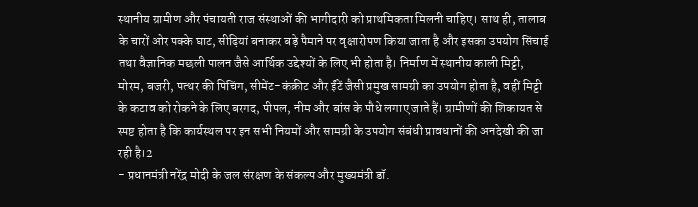स्थानीय ग्रामीण और पंचायती राज संस्थाओं की भागीदारी को प्राथमिकता मिलनी चाहिए। साथ ही, तालाब के चारों ओर पक्के घाट, सीढ़ियां बनाकर बड़े पैमाने पर वृक्षारोपण किया जाता है और इसका उपयोग सिंचाई तथा वैज्ञानिक मछली पालन जैसे आर्थिक उद्देश्यों के लिए भी होता है। निर्माण में स्थानीय काली मिट्टी, मोरम, बजरी, पत्थर की पिचिंग, सीमेंट-कंक्रीट और ईंटें जैसी प्रमुख सामग्री का उपयोग होता है, वहीं मिट्टी के कटाव को रोकने के लिए बरगद, पीपल, नीम और बांस के पौधे लगाए जाते हैं। ग्रामीणों की शिकायत से स्पष्ट होता है कि कार्यस्थल पर इन सभी नियमों और सामग्री के उपयोग संबंधी प्रावधानों की अनदेखी की जा रही है।2
- प्रधानमंत्री नरेंद्र मोदी के जल संरक्षण के संकल्प और मुख्यमंत्री डॉ.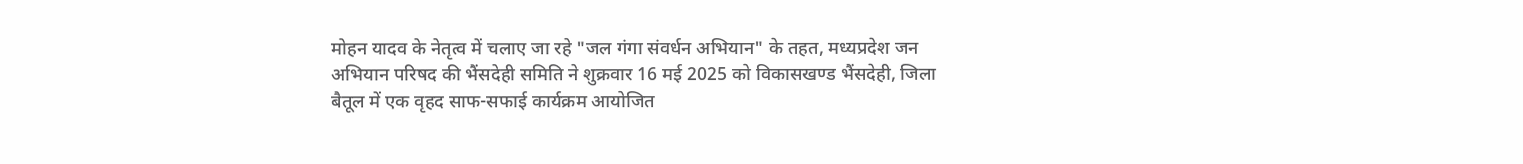मोहन यादव के नेतृत्व में चलाए जा रहे "जल गंगा संवर्धन अभियान" के तहत, मध्यप्रदेश जन अभियान परिषद की भैंसदेही समिति ने शुक्रवार 16 मई 2025 को विकासखण्ड भैंसदेही, जिला बैतूल में एक वृहद साफ-सफाई कार्यक्रम आयोजित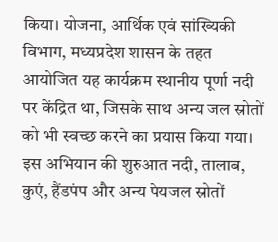किया। योजना, आर्थिक एवं सांख्यिकी विभाग, मध्यप्रदेश शासन के तहत आयोजित यह कार्यक्रम स्थानीय पूर्णा नदी पर केंद्रित था, जिसके साथ अन्य जल स्रोतों को भी स्वच्छ करने का प्रयास किया गया। इस अभियान की शुरुआत नदी, तालाब, कुएं, हैंडपंप और अन्य पेयजल स्रोतों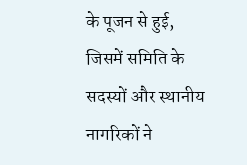के पूजन से हुई, जिसमें समिति के सदस्यों और स्थानीय नागरिकों ने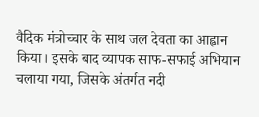वैदिक मंत्रोच्चार के साथ जल देवता का आह्वान किया। इसके बाद व्यापक साफ-सफाई अभियान चलाया गया, जिसके अंतर्गत नदी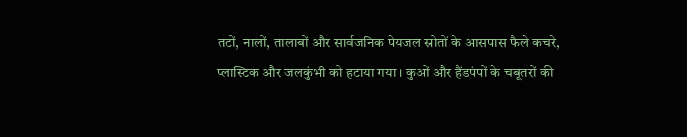तटों, नालों, तालाबों और सार्वजनिक पेयजल स्रोतों के आसपास फैले कचरे, प्लास्टिक और जलकुंभी को हटाया गया। कुओं और हैंडपंपों के चबूतरों की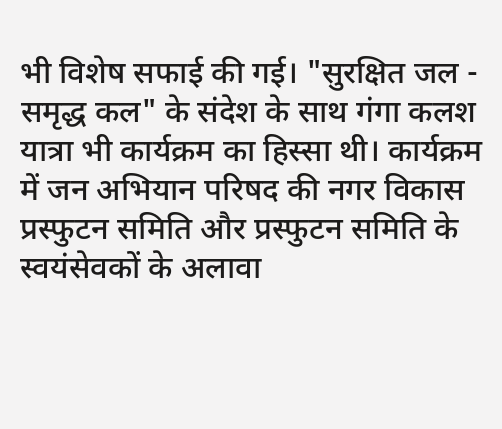भी विशेष सफाई की गई। "सुरक्षित जल - समृद्ध कल" के संदेश के साथ गंगा कलश यात्रा भी कार्यक्रम का हिस्सा थी। कार्यक्रम में जन अभियान परिषद की नगर विकास प्रस्फुटन समिति और प्रस्फुटन समिति के स्वयंसेवकों के अलावा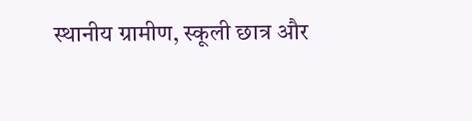स्थानीय ग्रामीण, स्कूली छात्र और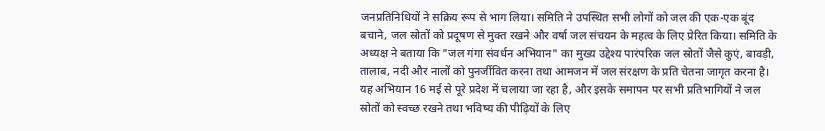जनप्रतिनिधियों ने सक्रिय रूप से भाग लिया। समिति ने उपस्थित सभी लोगों को जल की एक-एक बूंद बचाने, जल स्रोतों को प्रदूषण से मुक्त रखने और वर्षा जल संचयन के महत्व के लिए प्रेरित किया। समिति के अध्यक्ष ने बताया कि "जल गंगा संवर्धन अभियान" का मुख्य उद्देश्य पारंपरिक जल स्रोतों जैसे कुएं, बावड़ी, तालाब, नदी और नालों को पुनर्जीवित करना तथा आमजन में जल संरक्षण के प्रति चेतना जागृत करना है। यह अभियान 16 मई से पूरे प्रदेश में चलाया जा रहा है, और इसके समापन पर सभी प्रतिभागियों ने जल स्रोतों को स्वच्छ रखने तथा भविष्य की पीढ़ियों के लिए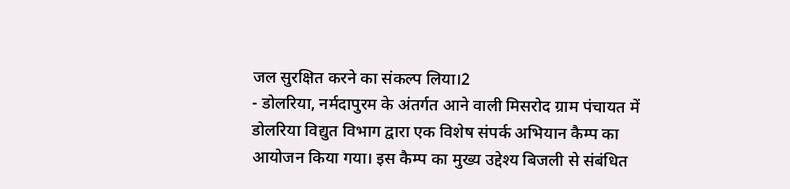जल सुरक्षित करने का संकल्प लिया।2
- डोलरिया, नर्मदापुरम के अंतर्गत आने वाली मिसरोद ग्राम पंचायत में डोलरिया विद्युत विभाग द्वारा एक विशेष संपर्क अभियान कैम्प का आयोजन किया गया। इस कैम्प का मुख्य उद्देश्य बिजली से संबंधित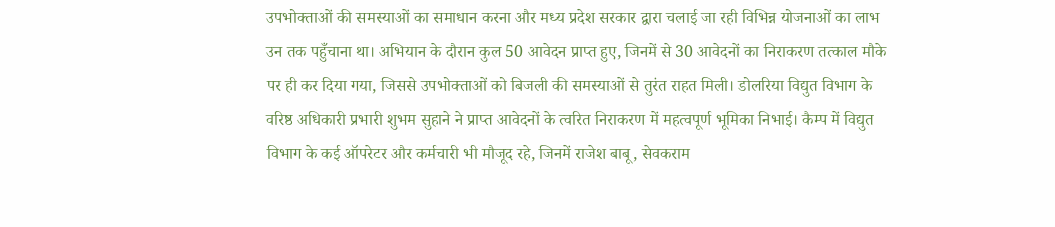उपभोक्ताओं की समस्याओं का समाधान करना और मध्य प्रदेश सरकार द्वारा चलाई जा रही विभिन्न योजनाओं का लाभ उन तक पहुँचाना था। अभियान के दौरान कुल 50 आवेदन प्राप्त हुए, जिनमें से 30 आवेदनों का निराकरण तत्काल मौके पर ही कर दिया गया, जिससे उपभोक्ताओं को बिजली की समस्याओं से तुरंत राहत मिली। डोलरिया विद्युत विभाग के वरिष्ठ अधिकारी प्रभारी शुभम सुहाने ने प्राप्त आवेदनों के त्वरित निराकरण में महत्वपूर्ण भूमिका निभाई। कैम्प में विद्युत विभाग के कई ऑपरेटर और कर्मचारी भी मौजूद रहे, जिनमें राजेश बाबू, सेवकराम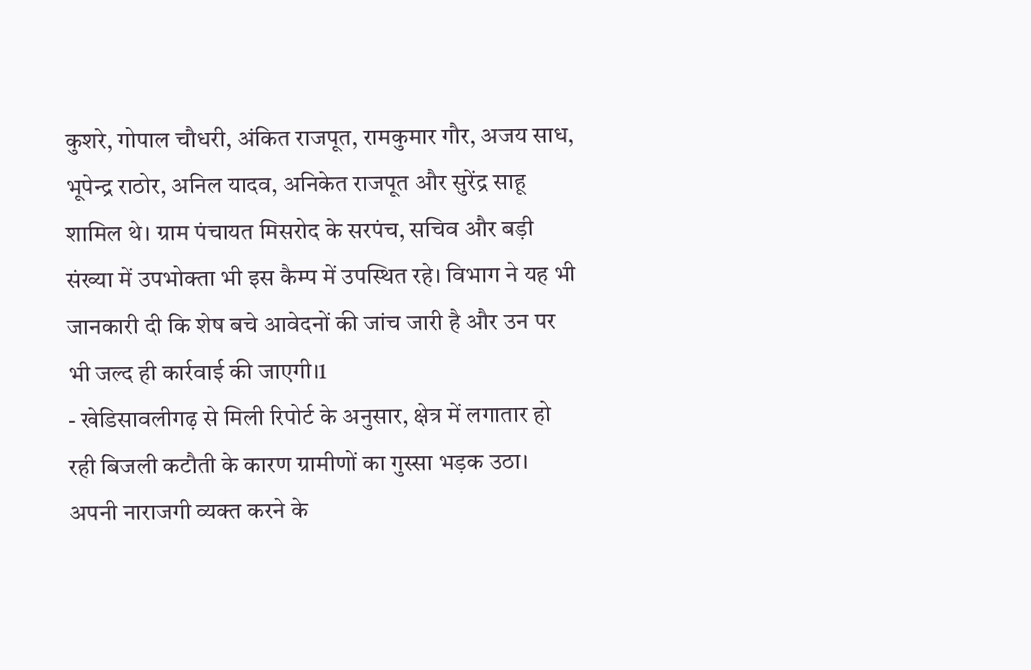कुशरे, गोपाल चौधरी, अंकित राजपूत, रामकुमार गौर, अजय साध, भूपेन्द्र राठोर, अनिल यादव, अनिकेत राजपूत और सुरेंद्र साहू शामिल थे। ग्राम पंचायत मिसरोद के सरपंच, सचिव और बड़ी संख्या में उपभोक्ता भी इस कैम्प में उपस्थित रहे। विभाग ने यह भी जानकारी दी कि शेष बचे आवेदनों की जांच जारी है और उन पर भी जल्द ही कार्रवाई की जाएगी।1
- खेडिसावलीगढ़ से मिली रिपोर्ट के अनुसार, क्षेत्र में लगातार हो रही बिजली कटौती के कारण ग्रामीणों का गुस्सा भड़क उठा। अपनी नाराजगी व्यक्त करने के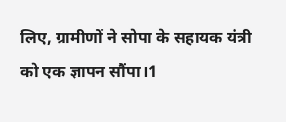लिए, ग्रामीणों ने सोपा के सहायक यंत्री को एक ज्ञापन सौंपा।1